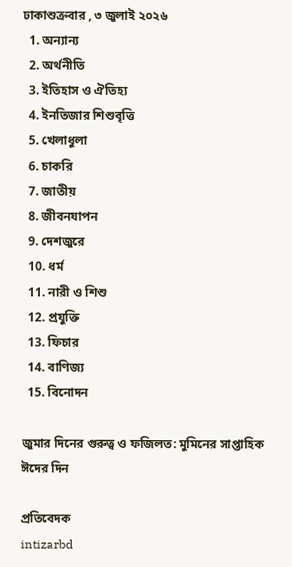ঢাকাশুক্রবার , ৩ জুলাই ২০২৬
  1. অন্যান্য
  2. অর্থনীতি
  3. ইতিহাস ও ঐতিহ্য
  4. ইনতিজার শিশুবৃত্তি
  5. খেলাধুলা
  6. চাকরি
  7. জাতীয়
  8. জীবনযাপন
  9. দেশজুরে
  10. ধর্ম
  11. নারী ও শিশু
  12. প্রযুক্তি
  13. ফিচার
  14. বাণিজ্য
  15. বিনোদন

জুমার দিনের গুরুত্ব ও ফজিলত: মুমিনের সাপ্তাহিক ঈদের দিন

প্রতিবেদক
intizarbd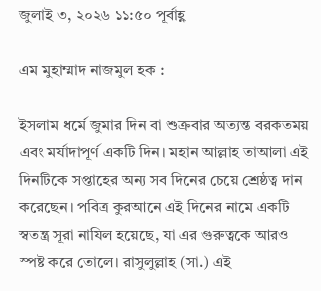জুলাই ৩, ২০২৬ ১১:৫০ পূর্বাহ্ণ

এম মুহাম্মাদ নাজমুল হক :

ইসলাম ধর্মে জুমার দিন বা শুক্রবার অত্যন্ত বরকতময় এবং মর্যাদাপূর্ণ একটি দিন। মহান আল্লাহ তাআলা এই দিনটিকে সপ্তাহের অন্য সব দিনের চেয়ে শ্রেষ্ঠত্ব দান করেছেন। পবিত্র কুরআনে এই দিনের নামে একটি স্বতন্ত্র সূরা নাযিল হয়েছে, যা এর গুরুত্বকে আরও স্পষ্ট করে তোলে। রাসুলুল্লাহ (সা.) এই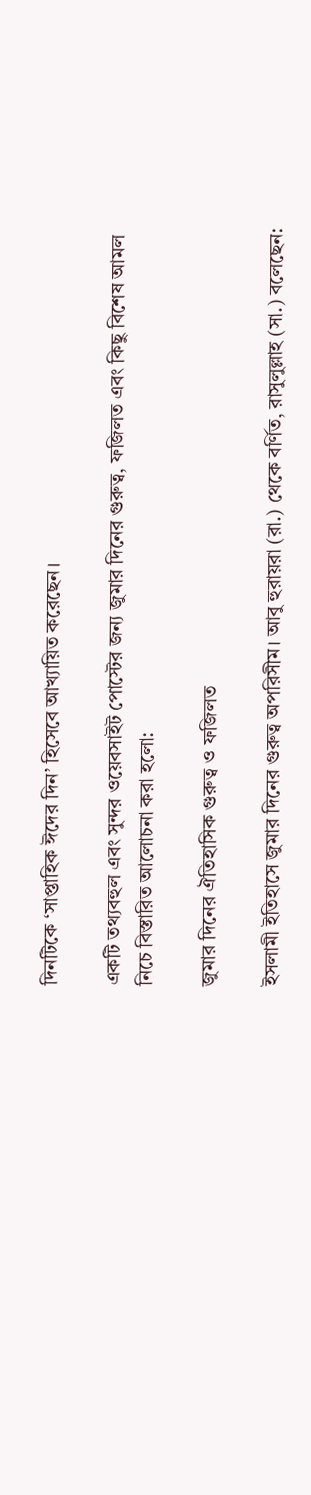দিনটিকে ‘সাপ্তাহিক ঈদের দিন’ হিসেবে আখ্যায়িত করেছেন।

একটি তথ্যবহুল এবং সুন্দর ওয়েবসাইট পোস্টের জন্য জুমার দিনের গুরুত্ব, ফজিলত এবং কিছু বিশেষ আমল নিচে বিস্তারিত আলোচনা করা হলো:

জুমার দিনের ঐতিহাসিক গুরুত্ব ও ফজিলত

ইসলামী ইতিহাসে জুমার দিনের গুরুত্ব অপরিসীম। আবু হুরায়রা (রা.) থেকে বর্ণিত, রাসুলুল্লাহ (সা.) বলেছেন: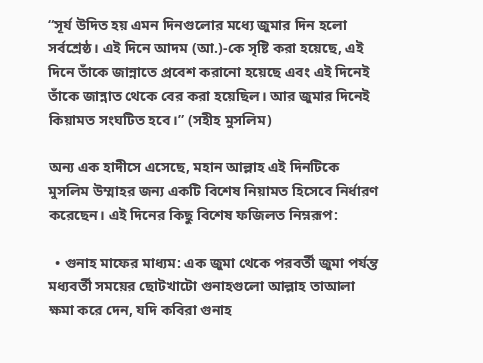“সূর্য উদিত হয় এমন দিনগুলোর মধ্যে জুমার দিন হলো সর্বশ্রেষ্ঠ। এই দিনে আদম (আ.)-কে সৃষ্টি করা হয়েছে, এই দিনে তাঁকে জান্নাতে প্রবেশ করানো হয়েছে এবং এই দিনেই তাঁকে জান্নাত থেকে বের করা হয়েছিল। আর জুমার দিনেই কিয়ামত সংঘটিত হবে।” (সহীহ মুসলিম)

অন্য এক হাদীসে এসেছে, মহান আল্লাহ এই দিনটিকে মুসলিম উম্মাহর জন্য একটি বিশেষ নিয়ামত হিসেবে নির্ধারণ করেছেন। এই দিনের কিছু বিশেষ ফজিলত নিম্নরূপ:

  • গুনাহ মাফের মাধ্যম: এক জুমা থেকে পরবর্তী জুমা পর্যন্ত মধ্যবর্তী সময়ের ছোটখাটো গুনাহগুলো আল্লাহ তাআলা ক্ষমা করে দেন, যদি কবিরা গুনাহ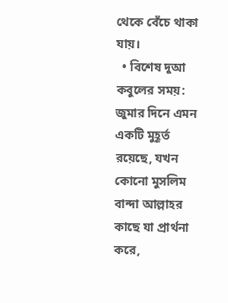থেকে বেঁচে থাকা যায়।
  • বিশেষ দুআ কবুলের সময়: জুমার দিনে এমন একটি মুহূর্ত রয়েছে, যখন কোনো মুসলিম বান্দা আল্লাহর কাছে যা প্রার্থনা করে,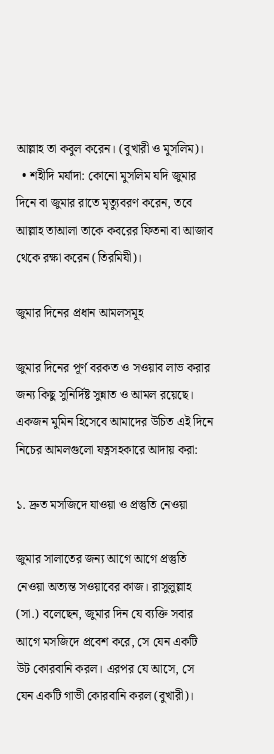আল্লাহ তা কবুল করেন। (বুখারী ও মুসলিম)।
  • শহীদি মর্যাদা: কোনো মুসলিম যদি জুমার দিনে বা জুমার রাতে মৃত্যুবরণ করেন, তবে আল্লাহ তাআলা তাকে কবরের ফিতনা বা আজাব থেকে রক্ষা করেন (তিরমিযী)।

জুমার দিনের প্রধান আমলসমূহ

জুমার দিনের পূর্ণ বরকত ও সওয়াব লাভ করার জন্য কিছু সুনির্দিষ্ট সুন্নাত ও আমল রয়েছে। একজন মুমিন হিসেবে আমাদের উচিত এই দিনে নিচের আমলগুলো যত্নসহকারে আদায় করা:

১. দ্রুত মসজিদে যাওয়া ও প্রস্তুতি নেওয়া

জুমার সালাতের জন্য আগে আগে প্রস্তুতি নেওয়া অত্যন্ত সওয়াবের কাজ। রাসুলুল্লাহ (সা.) বলেছেন, জুমার দিন যে ব্যক্তি সবার আগে মসজিদে প্রবেশ করে, সে যেন একটি উট কোরবানি করল। এরপর যে আসে, সে যেন একটি গাভী কোরবানি করল (বুখারী)।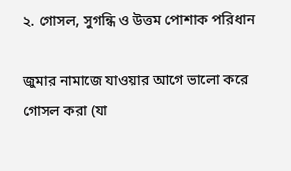২. গোসল, সুগন্ধি ও উত্তম পোশাক পরিধান

জুমার নামাজে যাওয়ার আগে ভালো করে গোসল করা (যা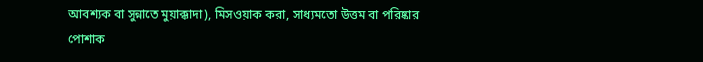আবশ্যক বা সুন্নাতে মুয়াক্কাদা), মিসওয়াক করা, সাধ্যমতো উত্তম বা পরিষ্কার পোশাক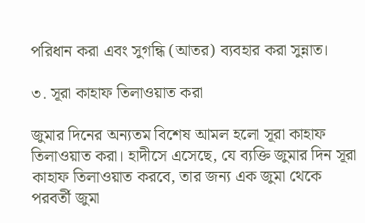পরিধান করা এবং সুগন্ধি (আতর) ব্যবহার করা সুন্নাত।

৩. সূরা কাহাফ তিলাওয়াত করা

জুমার দিনের অন্যতম বিশেষ আমল হলো সূরা কাহাফ তিলাওয়াত করা। হাদীসে এসেছে, যে ব্যক্তি জুমার দিন সূরা কাহাফ তিলাওয়াত করবে, তার জন্য এক জুমা থেকে পরবর্তী জুমা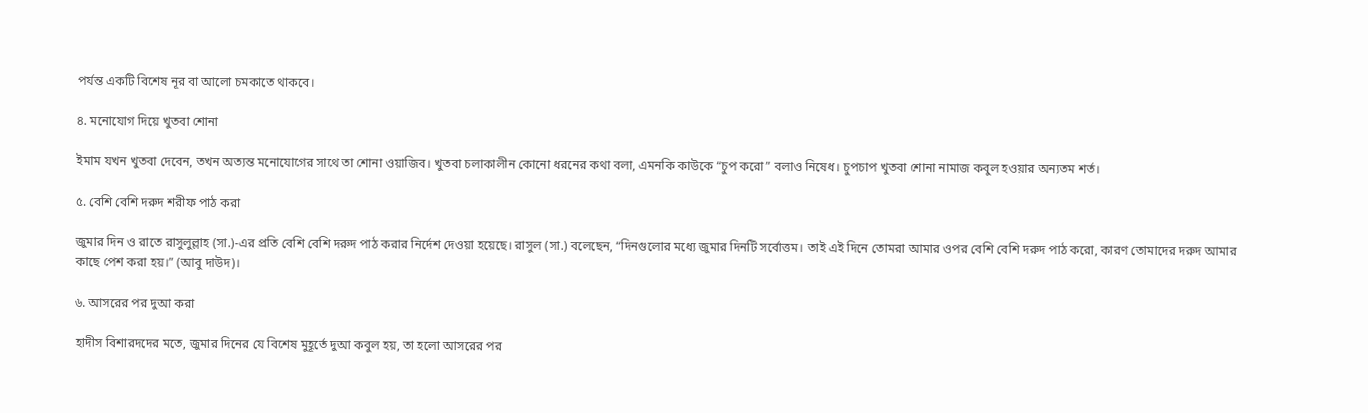পর্যন্ত একটি বিশেষ নূর বা আলো চমকাতে থাকবে।

৪. মনোযোগ দিয়ে খুতবা শোনা

ইমাম যখন খুতবা দেবেন, তখন অত্যন্ত মনোযোগের সাথে তা শোনা ওয়াজিব। খুতবা চলাকালীন কোনো ধরনের কথা বলা, এমনকি কাউকে “চুপ করো” বলাও নিষেধ। চুপচাপ খুতবা শোনা নামাজ কবুল হওয়ার অন্যতম শর্ত।

৫. বেশি বেশি দরুদ শরীফ পাঠ করা

জুমার দিন ও রাতে রাসুলুল্লাহ (সা.)-এর প্রতি বেশি বেশি দরুদ পাঠ করার নির্দেশ দেওয়া হয়েছে। রাসুল (সা.) বলেছেন, “দিনগুলোর মধ্যে জুমার দিনটি সর্বোত্তম। তাই এই দিনে তোমরা আমার ওপর বেশি বেশি দরুদ পাঠ করো, কারণ তোমাদের দরুদ আমার কাছে পেশ করা হয়।” (আবু দাউদ)।

৬. আসরের পর দুআ করা

হাদীস বিশারদদের মতে, জুমার দিনের যে বিশেষ মুহূর্তে দুআ কবুল হয়, তা হলো আসরের পর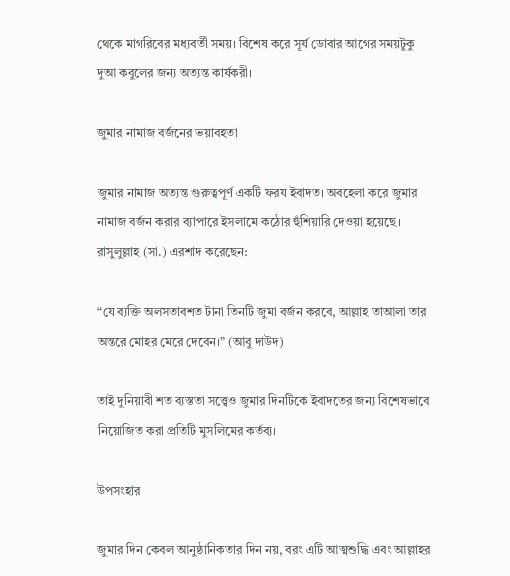থেকে মাগরিবের মধ্যবর্তী সময়। বিশেষ করে সূর্য ডোবার আগের সময়টুকু দুআ কবুলের জন্য অত্যন্ত কার্যকরী।

জুমার নামাজ বর্জনের ভয়াবহতা

জুমার নামাজ অত্যন্ত গুরুত্বপূর্ণ একটি ফরয ইবাদত। অবহেলা করে জুমার নামাজ বর্জন করার ব্যাপারে ইসলামে কঠোর হুঁশিয়ারি দেওয়া হয়েছে। রাসুলুল্লাহ (সা.) এরশাদ করেছেন:

“যে ব্যক্তি অলসতাবশত টানা তিনটি জুমা বর্জন করবে, আল্লাহ তাআলা তার অন্তরে মোহর মেরে দেবেন।” (আবু দাউদ)

তাই দুনিয়াবী শত ব্যস্ততা সত্ত্বেও জুমার দিনটিকে ইবাদতের জন্য বিশেষভাবে নিয়োজিত করা প্রতিটি মুসলিমের কর্তব্য।

উপসংহার

জুমার দিন কেবল আনুষ্ঠানিকতার দিন নয়, বরং এটি আত্মশুদ্ধি এবং আল্লাহর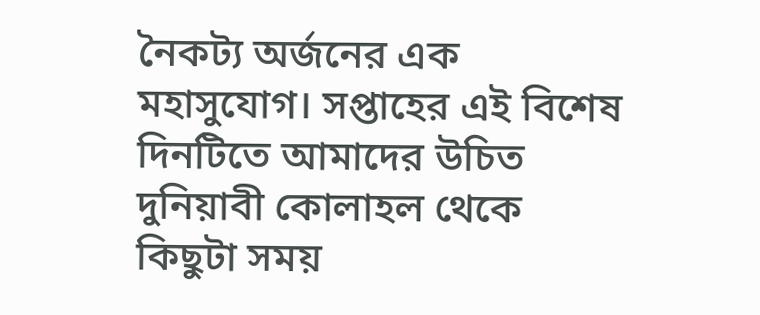নৈকট্য অর্জনের এক মহাসুযোগ। সপ্তাহের এই বিশেষ দিনটিতে আমাদের উচিত দুনিয়াবী কোলাহল থেকে কিছুটা সময়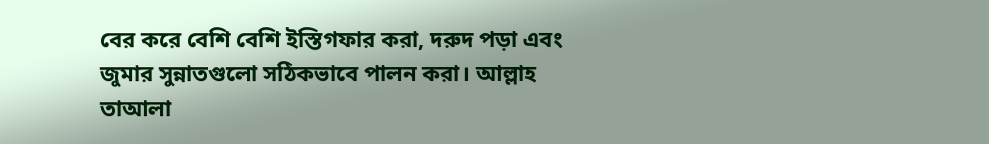বের করে বেশি বেশি ইস্তিগফার করা, দরুদ পড়া এবং জুমার সুন্নাতগুলো সঠিকভাবে পালন করা। আল্লাহ তাআলা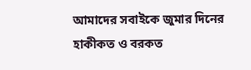আমাদের সবাইকে জুমার দিনের হাকীকত ও বরকত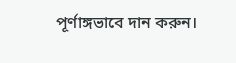পূর্ণাঙ্গভাবে দান করুন।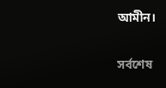আমীন।

সর্বশেষ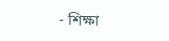- শিক্ষা